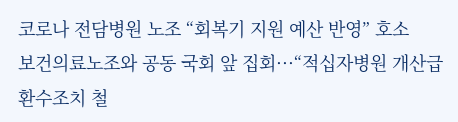코로나 전담병원 노조 “회복기 지원 예산 반영” 호소
보건의료노조와 공동 국회 앞 집회···“적십자병원 개산급 환수조치 철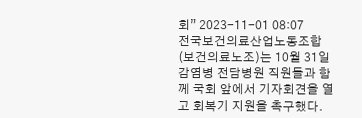회” 2023-11-01 08:07
전국보건의료산업노동조합(보건의료노조)는 10월 31일 감염병 전담병원 직원들과 함께 국회 앞에서 기자회견을 열고 회복기 지원을 촉구했다.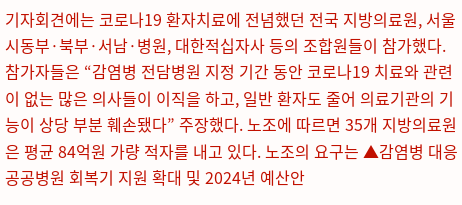기자회견에는 코로나19 환자치료에 전념했던 전국 지방의료원, 서울시동부·북부·서남·병원, 대한적십자사 등의 조합원들이 참가했다. 참가자들은 “감염병 전담병원 지정 기간 동안 코로나19 치료와 관련이 없는 많은 의사들이 이직을 하고, 일반 환자도 줄어 의료기관의 기능이 상당 부분 훼손됐다” 주장했다. 노조에 따르면 35개 지방의료원은 평균 84억원 가량 적자를 내고 있다. 노조의 요구는 ▲감염병 대응 공공병원 회복기 지원 확대 및 2024년 예산안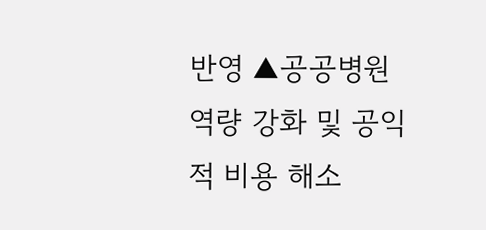반영 ▲공공병원 역량 강화 및 공익적 비용 해소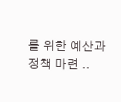를 위한 예산과 정책 마련 ..